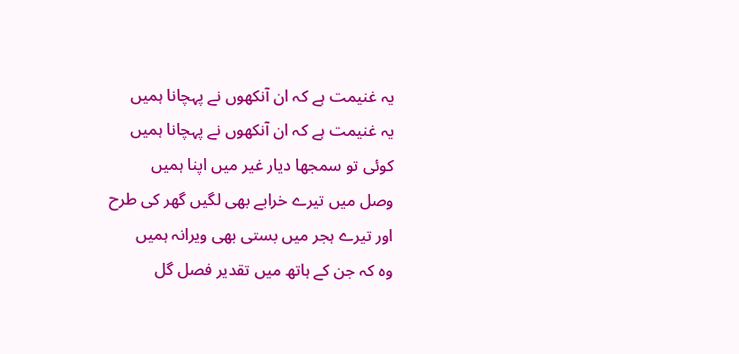یہ غنیمت ہے کہ ان آنکھوں نے پہچانا ہمیں
یہ غنیمت ہے کہ ان آنکھوں نے پہچانا ہمیں
کوئی تو سمجھا دیار غیر میں اپنا ہمیں
وصل میں تیرے خرابے بھی لگیں گھر کی طرح
اور تیرے ہجر میں بستی بھی ویرانہ ہمیں
وہ کہ جن کے ہاتھ میں تقدیر فصل گل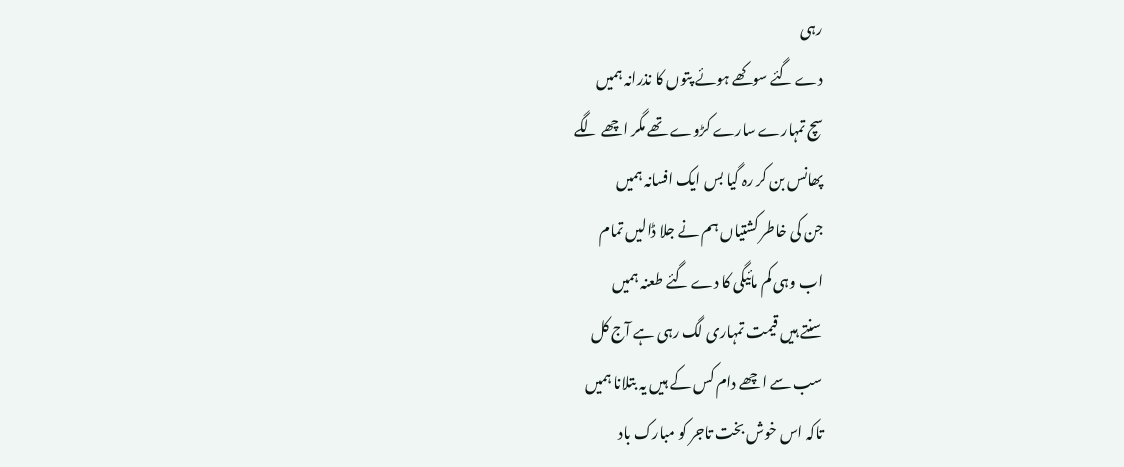رہی
دے گئے سوکھے ہوئے پتوں کا نذرانہ ہمیں
سچ تمہارے سارے کڑوے تھے مگر اچھے لگے
پھانس بن کر رہ گیا بس ایک افسانہ ہمیں
جن کی خاطر کشتیاں ہم نے جلا ڈالیں تمام
اب وہی کم مائیگی کا دے گئے طعنہ ہمیں
سنتے ہیں قیمت تمہاری لگ رہی ہے آج کل
سب سے اچھے دام کس کے ہیں یہ بتلانا ہمیں
تاکہ اس خوش بخت تاجر کو مبارک باد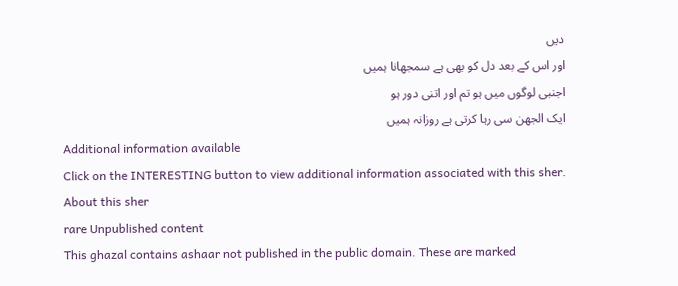دیں
اور اس کے بعد دل کو بھی ہے سمجھانا ہمیں
اجنبی لوگوں میں ہو تم اور اتنی دور ہو
ایک الجھن سی رہا کرتی ہے روزانہ ہمیں
Additional information available
Click on the INTERESTING button to view additional information associated with this sher.
About this sher
rare Unpublished content
This ghazal contains ashaar not published in the public domain. These are marked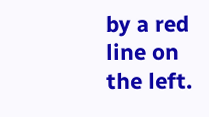by a red line on the left.